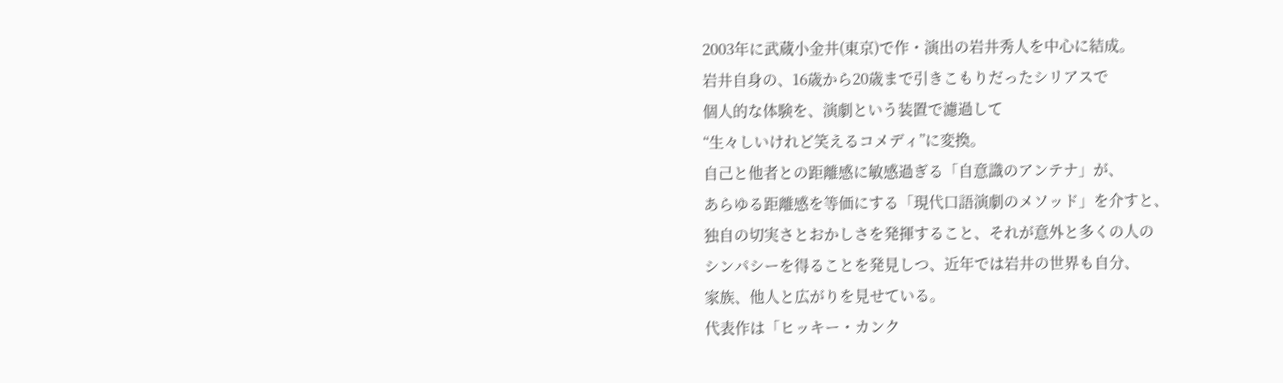2003年に武蔵小金井(東京)で作・演出の岩井秀人を中心に結成。
岩井自身の、16歳から20歳まで引きこもりだったシリアスで
個人的な体験を、演劇という装置で濾過して
“生々しいけれど笑えるコメディ”に変換。
自己と他者との距離感に敏感過ぎる「自意識のアンテナ」が、
あらゆる距離感を等価にする「現代口語演劇のメソッド」を介すと、
独自の切実さとおかしさを発揮すること、それが意外と多くの人の
シンパシーを得ることを発見しつ、近年では岩井の世界も自分、
家族、他人と広がりを見せている。
代表作は「ヒッキー・カンク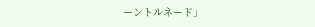ーントルネード」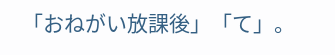「おねがい放課後」「て」。